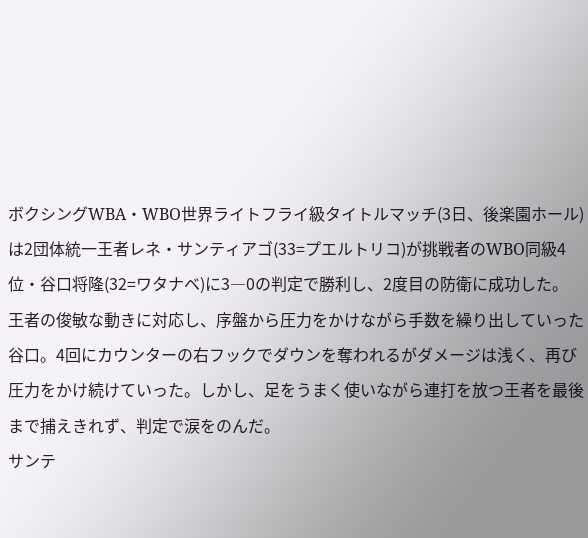ボクシングWBA・WBO世界ライトフライ級タイトルマッチ(3日、後楽園ホール)は2団体統一王者レネ・サンティアゴ(33=プエルトリコ)が挑戦者のWBO同級4位・谷口将隆(32=ワタナベ)に3―0の判定で勝利し、2度目の防衛に成功した。
王者の俊敏な動きに対応し、序盤から圧力をかけながら手数を繰り出していった谷口。4回にカウンターの右フックでダウンを奪われるがダメージは浅く、再び圧力をかけ続けていった。しかし、足をうまく使いながら連打を放つ王者を最後まで捕えきれず、判定で涙をのんだ。
サンテ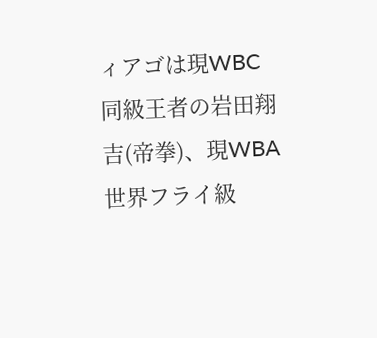ィアゴは現WBC同級王者の岩田翔吉(帝拳)、現WBA世界フライ級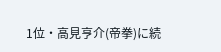1位・高見亨介(帝拳)に続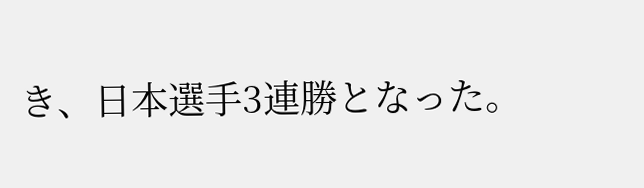き、日本選手3連勝となった。